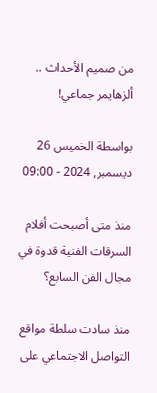من صميم الأحداث .. ألزهايمر جماعي!

بواسطة الخميس 26 ديسمبر, 2024 - 09:00

منذ متى أصبحت أفلام السرقات الفنية قدوة في مجال الفن السابع؟

منذ سادت سلطة مواقع التواصل الاجتماعي على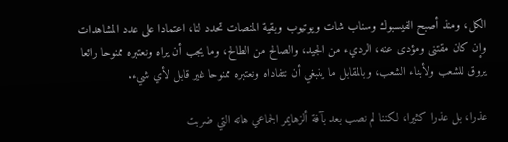الكل، ومنذ أصبح الفيسبوك وسناب شات ويوتيوب وبقية المنصات تحدد لنا، اعتمادا على عدد المشاهدات وإن كان مقتنى ومؤدى عنه، الرديء من الجيد، والصالح من الطالح، وما يجب أن يراه ونعتبره ممنوحا رائعا يروق للشعب ولأبناء الشعب، وبالمقابل ما ينبغي أن نتفاداه ونعتبره ممنوحا غير قابل لأي شيء.

عذرا، بل عذرا كثيرا، لكننا لم نصب بعد بآفة ألزهايمر الجماعي هاته التي ضربت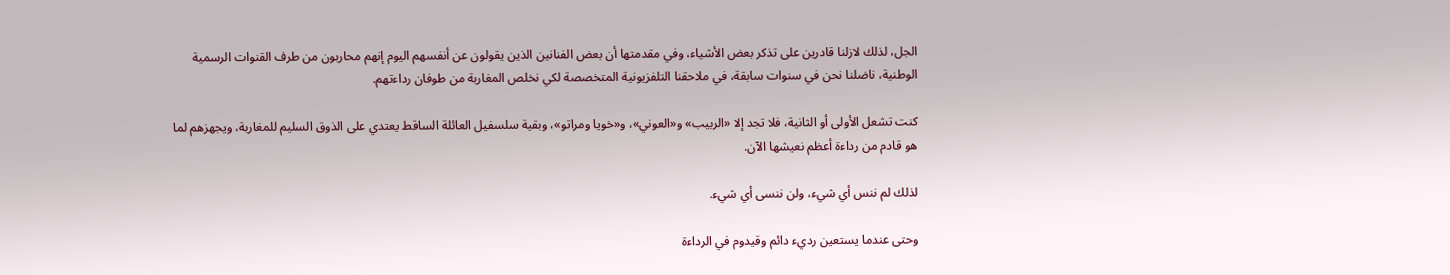الجل، لذلك لازلنا قادرين على تذكر بعض الأشياء، وفي مقدمتها أن بعض الفنانين الذين يقولون عن أنفسهم اليوم إنهم محاربون من طرف القنوات الرسمية الوطنية، ناضلنا نحن في سنوات سابقة، في ملاحقنا التلفزيونية المتخصصة لكي نخلص المغاربة من طوفان رداءتهم.

كنت تشعل الأولى أو الثانية، فلا تجد إلا «الربيب» و«العوني»، و«خويا ومراتو»، وبقية سلسفيل العائلة الساقط يعتدي على الذوق السليم للمغاربة، ويجهزهم لما هو قادم من رداءة أعظم نعيشها الآن.

لذلك لم ننس أي شيء، ولن ننسى أي شيء.

وحتى عندما يستعين رديء دائم وقيدوم في الرداءة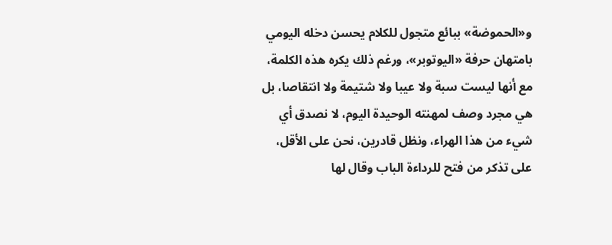و«الحموضة» ببائع متجول للكلام يحسن دخله اليومي بامتهان حرفة «اليوتوبر»، ورغم ذلك يكره هذه الكلمة، مع أنها ليست سبة ولا عيبا ولا شتيمة ولا انتقاصا، بل هي مجرد وصف لمهنته الوحيدة اليوم، لا نصدق أي شيء من هذا الهراء، ونظل قادرين، نحن على الأقل، على تذكر من فتح للرداءة الباب وقال لها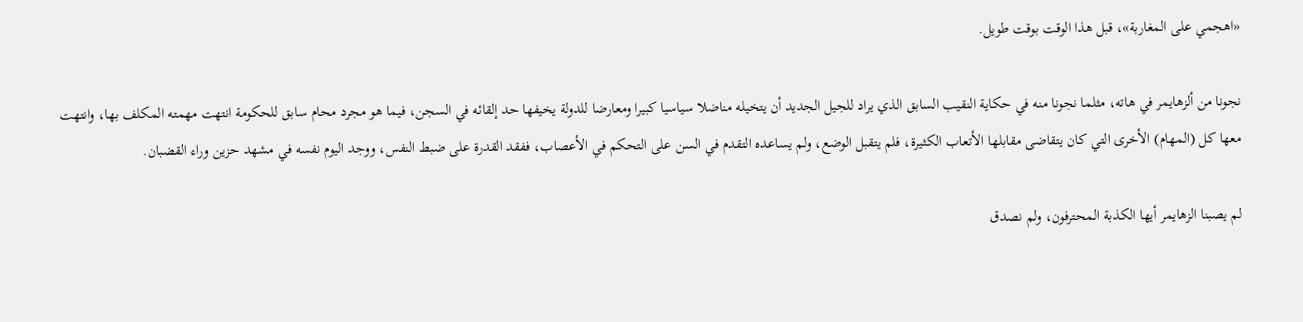«اهجمي على المغاربة»، قبل هذا الوقت بوقت طويل.

نجونا من ألزهايمر في هاته، مثلما نجونا منه في حكاية النقيب السابق الذي يراد للجيل الجديد أن يتخيله مناضلا سياسيا كبيرا ومعارضا للدولة يخيفها حد إلقائه في السجن، فيما هو مجرد محام سابق للحكومة انتهت مهمته المكلف بها، وانتهت معها كل (المهام) الأخرى التي كان يتقاضى مقابلها الأتعاب الكثيرة، فلم يتقبل الوضع، ولم يساعده التقدم في السن على التحكم في الأعصاب، ففقد القدرة على ضبط النفس، ووجد اليوم نفسه في مشهد حزين وراء القضبان.

لم يصبنا الزهايمر أيها الكذبة المحترفون، ولم نصدق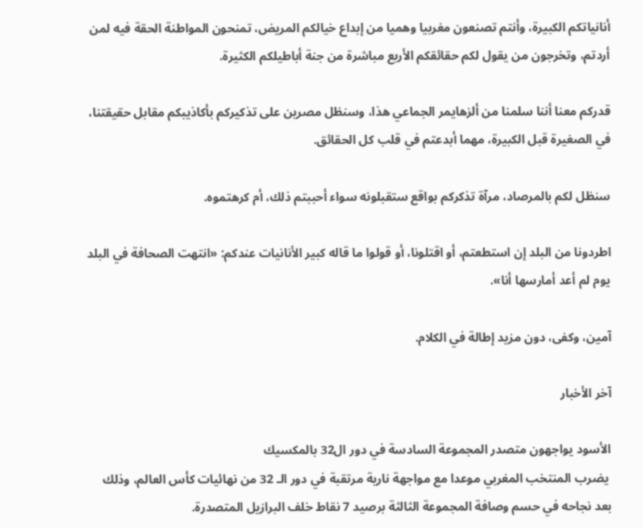أنانياتكم الكبيرة، وأنتم تصنعون مغربيا وهميا من إبداع خيالكم المريض، تمنحون المواطنة الحقة فيه لمن أردتم، وتخرجون من يقول لكم حقائقكم الأربع مباشرة من جنة أباطيلكم الكثيرة.

قدركم معنا أننا سلمنا من ألزهايمر الجماعي هذا، وسنظل مصرين على تذكيركم بأكاذيبكم مقابل حقيقتنا، في الصغيرة قبل الكبيرة، مهما أبدعتم في قلب كل الحقائق.

سنظل لكم بالمرصاد، مرآة تذكركم بواقع ستقبلونه سواء أحببتم ذلك، أم كرهتموه.

اطردونا من البلد إن استطعتم، أو اقتلونا، أو قولوا ما قاله كبير الأنانيات عندكم: «انتهت الصحافة في البلد يوم لم أعد أمارسها أنا».

آمين، وكفى، دون مزيد إطالة في الكلام.

آخر الأخبار

الأسود يواجهون متصدر المجموعة السادسة في دور ال32 بالمكسيك
 يضرب المنتخب المغربي موعدا مع مواجهة نارية مرتقبة في دور الـ 32 من نهائيات كأس العالم، وذلك بعد نجاحه في حسم وصافة المجموعة الثالثة برصيد 7 نقاط خلف البرازيل المتصدرة.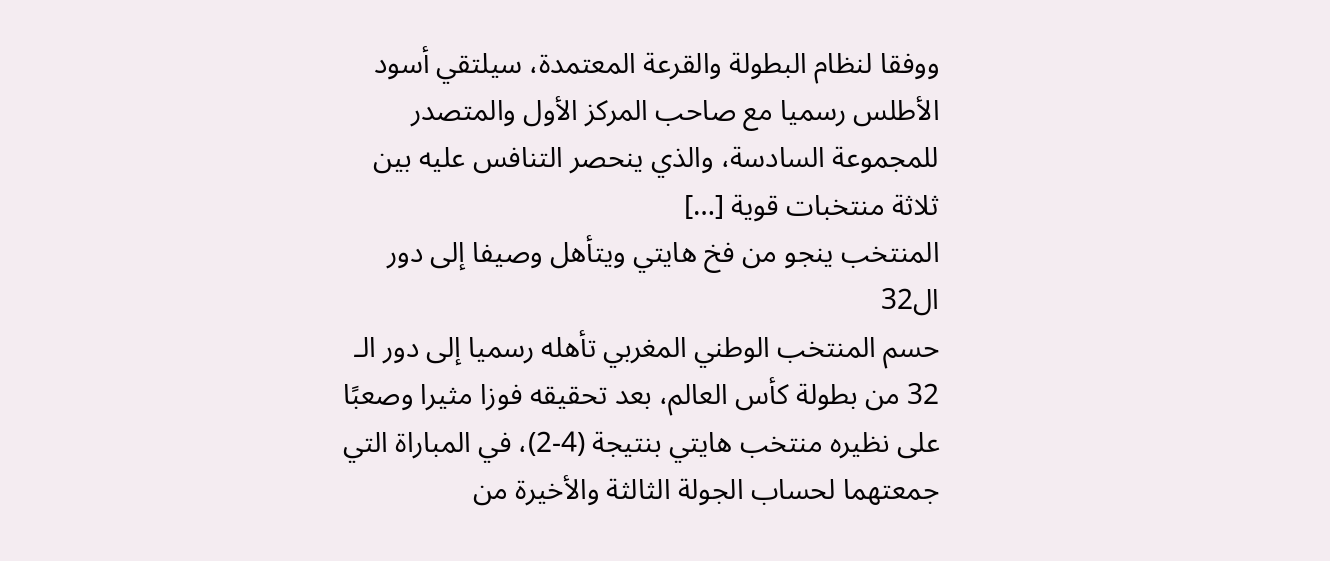ووفقا لنظام البطولة والقرعة المعتمدة، سيلتقي أسود الأطلس رسميا مع صاحب المركز الأول والمتصدر للمجموعة السادسة، والذي ينحصر التنافس عليه بين ثلاثة منتخبات قوية […]
المنتخب ينجو من فخ هايتي ويتأهل وصيفا إلى دور ال32
حسم المنتخب الوطني المغربي تأهله رسميا إلى دور الـ 32 من بطولة كأس العالم، بعد تحقيقه فوزا مثيرا وصعبًا على نظيره منتخب هايتي بنتيجة (4-2)، في المباراة التي جمعتهما لحساب الجولة الثالثة والأخيرة من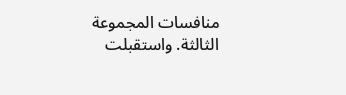منافسات المجموعة الثالثة. واستقبلت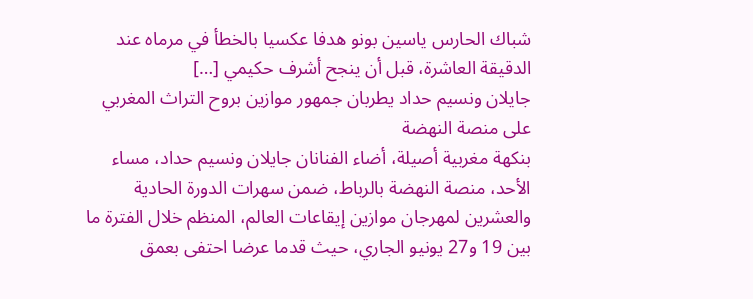شباك الحارس ياسين بونو هدفا عكسيا بالخطأ في مرماه عند الدقيقة العاشرة، قبل أن ينجح أشرف حكيمي […]
جايلان ونسيم حداد يطربان جمهور موازين بروح التراث المغربي على منصة النهضة
بنكهة مغربية أصيلة، أضاء الفنانان جايلان ونسيم حداد، مساء الأحد، منصة النهضة بالرباط، ضمن سهرات الدورة الحادية والعشرين لمهرجان موازين إيقاعات العالم، المنظم خلال الفترة ما بين 19 و27 يونيو الجاري، حيث قدما عرضا احتفى بعمق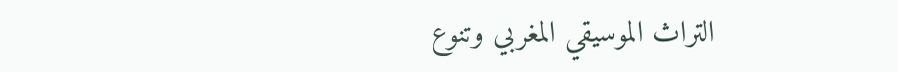التراث الموسيقي المغربي وتنوع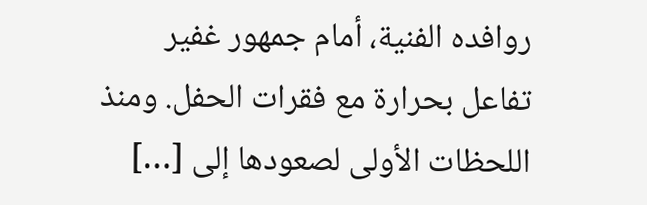روافده الفنية، أمام جمهور غفير تفاعل بحرارة مع فقرات الحفل. ومنذ اللحظات الأولى لصعودها إلى […]